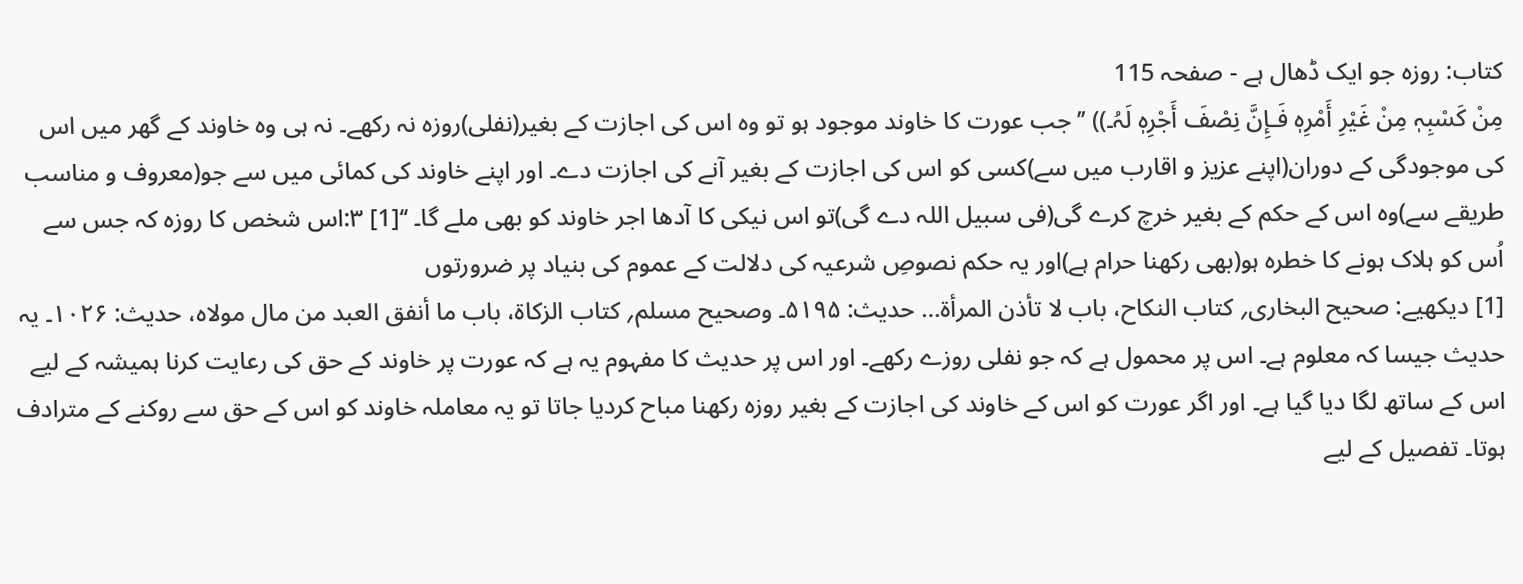کتاب: روزہ جو ایک ڈھال ہے - صفحہ 115
مِنْ کَسْبِہٖ مِنْ غَیْرِ أَمْرِہٖ فَـإِنَّ نِصْفَ أَجْرِہٖ لَہُ۔)) ’’ جب عورت کا خاوند موجود ہو تو وہ اس کی اجازت کے بغیر(نفلی)روزہ نہ رکھے۔ نہ ہی وہ خاوند کے گھر میں اس کی موجودگی کے دوران(اپنے عزیز و اقارب میں سے)کسی کو اس کی اجازت کے بغیر آنے کی اجازت دے۔ اور اپنے خاوند کی کمائی میں سے جو(معروف و مناسب طریقے سے)وہ اس کے حکم کے بغیر خرچ کرے گی(فی سبیل اللہ دے گی)تو اس نیکی کا آدھا اجر خاوند کو بھی ملے گا۔ ‘‘[1] ۳:اس شخص کا روزہ کہ جس سے اُس کو ہلاک ہونے کا خطرہ ہو(بھی رکھنا حرام ہے)اور یہ حکم نصوصِ شرعیہ کی دلالت کے عموم کی بنیاد پر ضرورتوں
[1] دیکھیے: صحیح البخاری؍ کتاب النکاح، باب لا تأذن المرأۃ… حدیث: ۵۱۹۵۔ وصحیح مسلم؍ کتاب الزکاۃ، باب ما أنفق العبد من مال مولاہ، حدیث: ۱۰۲۶۔ یہ حدیث جیسا کہ معلوم ہے۔ اس پر محمول ہے کہ جو نفلی روزے رکھے۔ اور اس پر حدیث کا مفہوم یہ ہے کہ عورت پر خاوند کے حق کی رعایت کرنا ہمیشہ کے لیے اس کے ساتھ لگا دیا گیا ہے۔ اور اگر عورت کو اس کے خاوند کی اجازت کے بغیر روزہ رکھنا مباح کردیا جاتا تو یہ معاملہ خاوند کو اس کے حق سے روکنے کے مترادف ہوتا۔ تفصیل کے لیے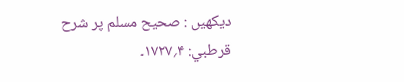دیکھیں : صحیح مسلم پر شرح قرطبي: ۴؍۱۷۲۷۔